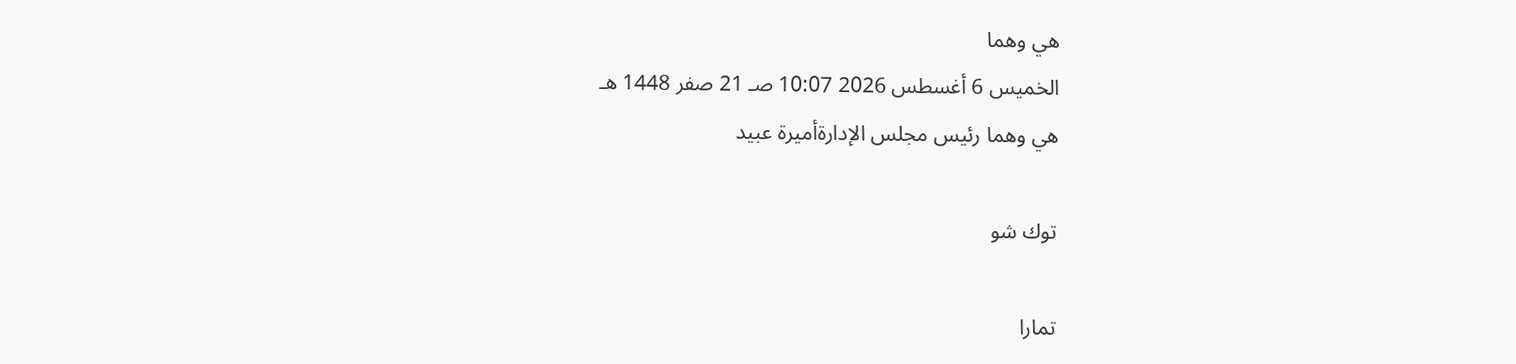هي وهما
الخميس 6 أغسطس 2026 10:07 صـ 21 صفر 1448 هـ
هي وهما رئيس مجلس الإدارةأميرة عبيد

توك شو

تمارا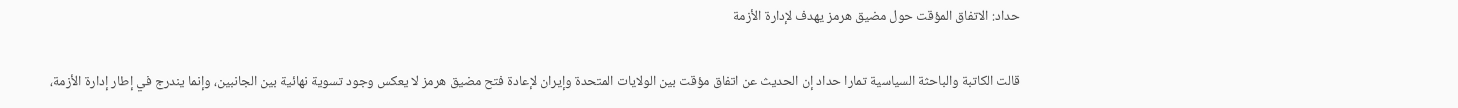حداد: الاتفاق المؤقت حول مضيق هرمز يهدف لإدارة الأزمة

قالت الكاتبة والباحثة السياسية تمارا حداد إن الحديث عن اتفاق مؤقت بين الولايات المتحدة وإيران لإعادة فتح مضيق هرمز لا يعكس وجود تسوية نهائية بين الجانبين، وإنما يندرج في إطار إدارة الأزمة،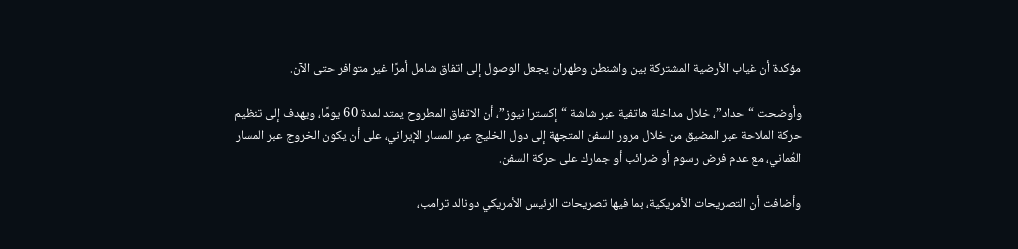مؤكدة أن غياب الأرضية المشتركة بين واشنطن وطهران يجعل الوصول إلى اتفاق شامل أمرًا غير متوافر حتى الآن.

وأوضحت “حداد”، خلال مداخلة هاتفية عبر شاشة “إكسترا نيوز”، أن الاتفاق المطروح يمتد لمدة 60 يومًا، ويهدف إلى تنظيم حركة الملاحة عبر المضيق من خلال مرور السفن المتجهة إلى دول الخليج عبر المسار الإيراني، على أن يكون الخروج عبر المسار العُماني، مع عدم فرض رسوم أو ضرائب أو جمارك على حركة السفن.

وأضافت أن التصريحات الأمريكية، بما فيها تصريحات الرئيس الأمريكي دونالد ترامب،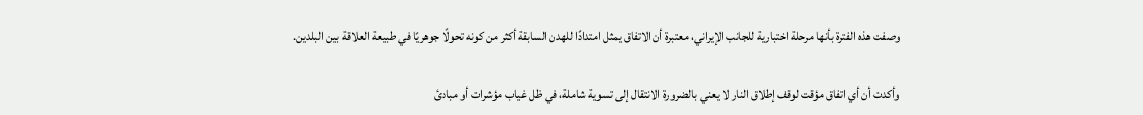وصفت هذه الفترة بأنها مرحلة اختبارية للجانب الإيراني، معتبرة أن الاتفاق يمثل امتدادًا للهدن السابقة أكثر من كونه تحولًا جوهريًا في طبيعة العلاقة بين البلدين.

وأكدت أن أي اتفاق مؤقت لوقف إطلاق النار لا يعني بالضرورة الانتقال إلى تسوية شاملة، في ظل غياب مؤشرات أو مبادئ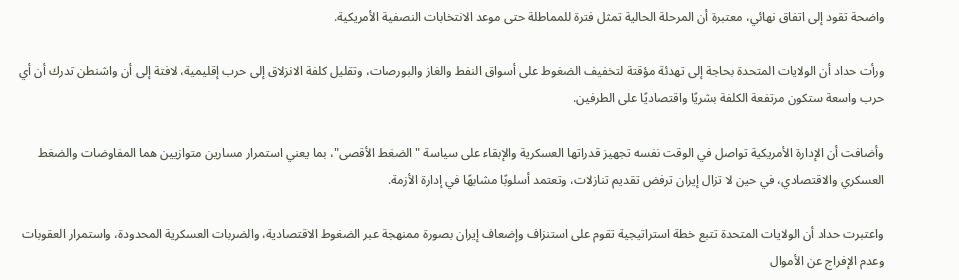واضحة تقود إلى اتفاق نهائي، معتبرة أن المرحلة الحالية تمثل فترة للمماطلة حتى موعد الانتخابات النصفية الأمريكية.

ورأت حداد أن الولايات المتحدة بحاجة إلى تهدئة مؤقتة لتخفيف الضغوط على أسواق النفط والغاز والبورصات، وتقليل كلفة الانزلاق إلى حرب إقليمية، لافتة إلى أن واشنطن تدرك أن أي حرب واسعة ستكون مرتفعة الكلفة بشريًا واقتصاديًا على الطرفين.

وأضافت أن الإدارة الأمريكية تواصل في الوقت نفسه تجهيز قدراتها العسكرية والإبقاء على سياسة "الضغط الأقصى"، بما يعني استمرار مسارين متوازيين هما المفاوضات والضغط العسكري والاقتصادي، في حين لا تزال إيران ترفض تقديم تنازلات، وتعتمد أسلوبًا مشابهًا في إدارة الأزمة.

واعتبرت حداد أن الولايات المتحدة تتبع خطة استراتيجية تقوم على استنزاف وإضعاف إيران بصورة ممنهجة عبر الضغوط الاقتصادية، والضربات العسكرية المحدودة، واستمرار العقوبات وعدم الإفراج عن الأموال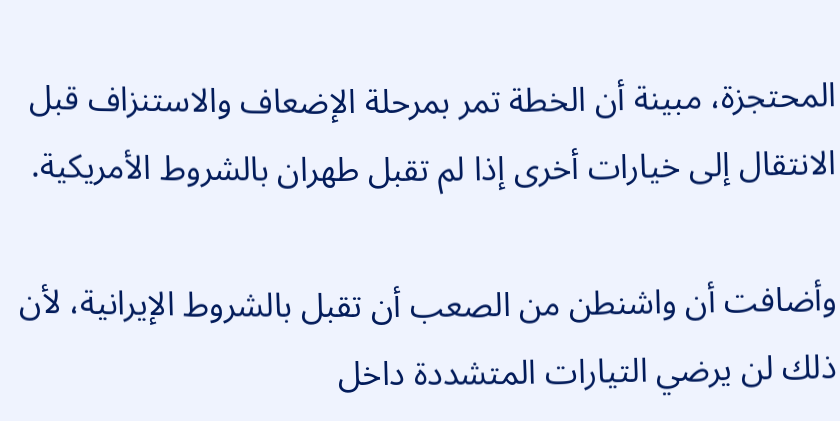المحتجزة، مبينة أن الخطة تمر بمرحلة الإضعاف والاستنزاف قبل الانتقال إلى خيارات أخرى إذا لم تقبل طهران بالشروط الأمريكية.

وأضافت أن واشنطن من الصعب أن تقبل بالشروط الإيرانية، لأن ذلك لن يرضي التيارات المتشددة داخل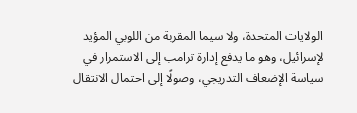الولايات المتحدة، ولا سيما المقربة من اللوبي المؤيد لإسرائيل، وهو ما يدفع إدارة ترامب إلى الاستمرار في سياسة الإضعاف التدريجي، وصولًا إلى احتمال الانتقال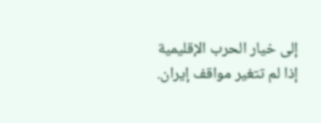إلى خيار الحرب الإقليمية إذا لم تتغير مواقف إيران.